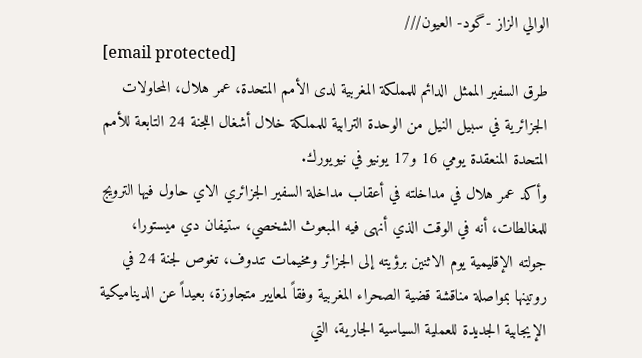الوالي الزاز -گود- العيون///
[email protected]
طرق السفير الممثل الدائم للمملكة المغربية لدى الأمم المتحدة، عمر هلال، المحاولات الجزائرية في سبيل النيل من الوحدة الترابية للمملكة خلال أشغال اللجنة 24 التابعة للأمم المتحدة المنعقدة يومي 16 و17 يونيو في نيويورك.
وأكد عمر هلال في مداخلته في أعقاب مداخلة السفير الجزائري الاي حاول فيها الترويج للمغالطات، أنه في الوقت الذي أنهى فيه المبعوث الشخصي، ستيفان دي ميستورا، جولته الإقليمية يوم الاثنين برؤيته إلى الجزائر ومخيمات تندوف، تغوص لجنة 24 في روتينها بمواصلة مناقشة قضية الصحراء المغربية وفقاً لمعايير متجاوزة، بعيداً عن الديناميكية الإيجابية الجديدة للعملية السياسية الجارية، التي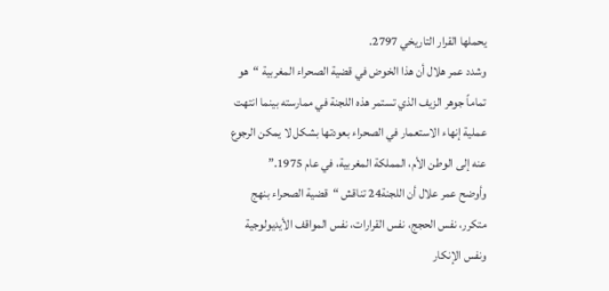يحملها القرار التاريخي 2797.
وشدد عمر هلال أن هذا الخوض في قضية الصحراء المغربية “هو تماماً جوهر الزيف الذي تستمر هذه اللجنة في ممارسته بينما انتهت عملية إنهاء الاستعمار في الصحراء بعودتها بشكل لا يمكن الرجوع عنه إلى الوطن الأم، المملكة المغربية، في عام 1975.”
وأوضح عمر علال أن اللجنة24 تناقش “قضية الصحراء بنهج متكرر، نفس الحجج، نفس القرارات، نفس المواقف الأيديولوجية ونفس الإنكار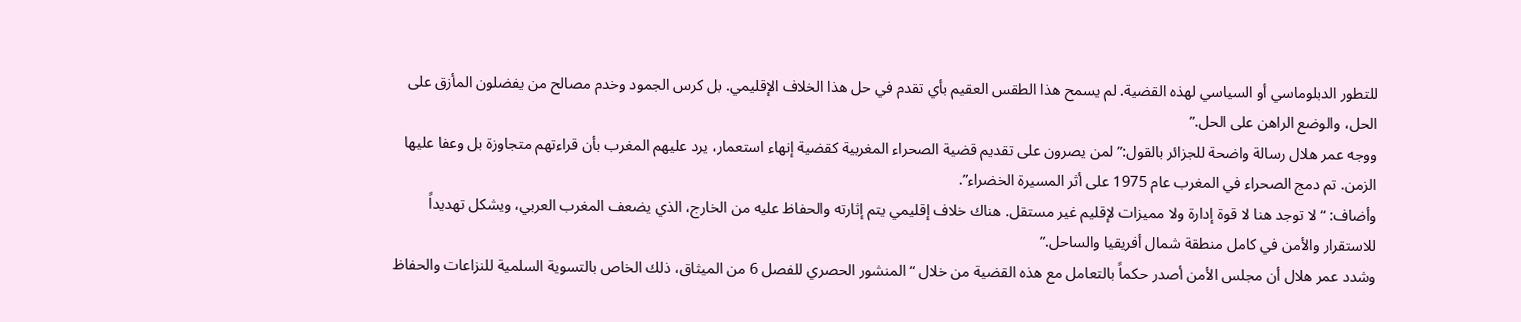للتطور الدبلوماسي أو السياسي لهذه القضية. لم يسمح هذا الطقس العقيم بأي تقدم في حل هذا الخلاف الإقليمي. بل كرس الجمود وخدم مصالح من يفضلون المأزق على الحل، والوضع الراهن على الحل.”
ووجه عمر هلال رسالة واضحة للجزائر بالقول:”لمن يصرون على تقديم قضية الصحراء المغربية كقضية إنهاء استعمار، يرد عليهم المغرب بأن قراءتهم متجاوزة بل وعفا عليها الزمن. تم دمج الصحراء في المغرب عام 1975 على أثر المسيرة الخضراء”.
وأضاف: “لا توجد هنا لا قوة إدارة ولا مميزات لإقليم غير مستقل. هناك خلاف إقليمي يتم إثارته والحفاظ عليه من الخارج، الذي يضعف المغرب العربي، ويشكل تهديداً للاستقرار والأمن في كامل منطقة شمال أفريقيا والساحل.”
وشدد عمر هلال أن مجلس الأمن أصدر حكماً بالتعامل مع هذه القضية من خلال “المنشور الحصري للفصل 6 من الميثاق، ذلك الخاص بالتسوية السلمية للنزاعات والحفاظ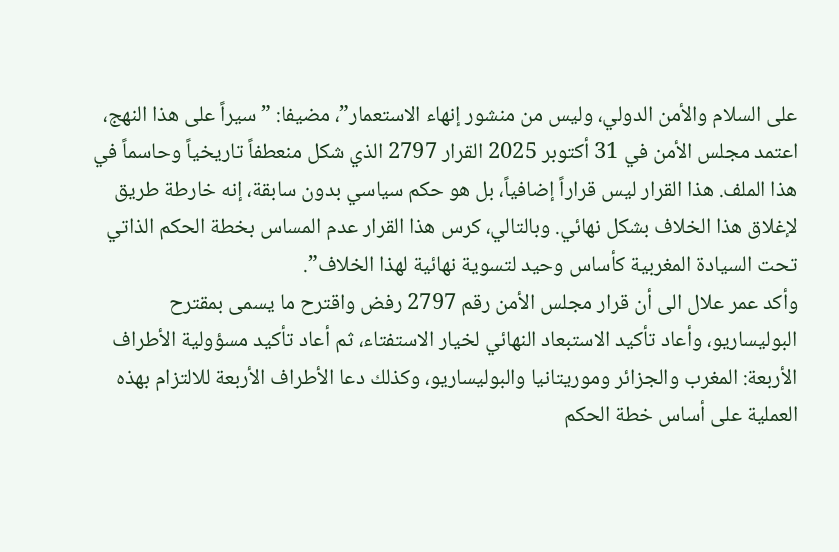على السلام والأمن الدولي، وليس من منشور إنهاء الاستعمار”، مضيفا: ” سيراً على هذا النهج، اعتمد مجلس الأمن في 31 أكتوبر 2025 القرار 2797 الذي شكل منعطفاً تاريخياً وحاسماً في هذا الملف. هذا القرار ليس قراراً إضافياً، بل هو حكم سياسي بدون سابقة، إنه خارطة طريق لإغلاق هذا الخلاف بشكل نهائي. وبالتالي، كرس هذا القرار عدم المساس بخطة الحكم الذاتي تحت السيادة المغربية كأساس وحيد لتسوية نهائية لهذا الخلاف”.
وأكد عمر علال الى أن قرار مجلس الأمن رقم 2797 رفض واقترح ما يسمى بمقترح البوليساريو، وأعاد تأكيد الاستبعاد النهائي لخيار الاستفتاء، ثم أعاد تأكيد مسؤولية الأطراف الأربعة: المغرب والجزائر وموريتانيا والبوليساريو، وكذلك دعا الأطراف الأربعة للالتزام بهذه العملية على أساس خطة الحكم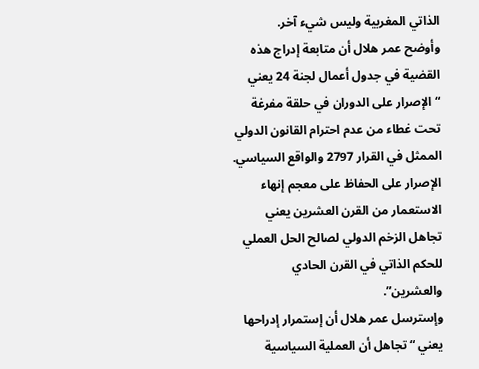الذاتي المغربية وليس شيء آخر.
وأوضح عمر هلال أن متابعة إدراج هذه القضية في جدول أعمال لجنة 24 يعني “الإصرار على الدوران في حلقة مفرغة تحت غطاء من عدم احترام القانون الدولي الممثل في القرار 2797 والواقع السياسي. الإصرار على الحفاظ على معجم إنهاء الاستعمار من القرن العشرين يعني تجاهل الزخم الدولي لصالح الحل العملي للحكم الذاتي في القرن الحادي والعشرين”.
وإسترسل عمر هلال أن إستمرار إدراحها يعني “تجاهل أن العملية السياسية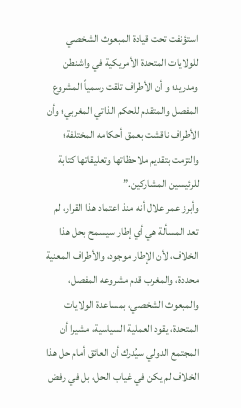استؤنفت تحت قيادة المبعوث الشخصي للولايات المتحدة الأمريكية في واشنطن ومدريد؛ و أن الأطراف تلقت رسمياً المشروع المفصل والمتقدم للحكم الذاتي المغربي؛ وأن الأطراف ناقشت بعمق أحكامه المختلفة؛ والتزمت بتقديم ملاحظاتها وتعليقاتها كتابة للرئيسين المشاركين.”
وأبرز عمر علال أنه منذ اعتماد هذا القرار، لم تعد المسألة هي أي إطار سيسمح بحل هذا الخلاف، لأن الإطار موجود، والأطراف المعنية محددة، والمغرب قدم مشروعه المفصل، والمبعوث الشخصي، بمساعدة الولايات المتحدة، يقود العملية السياسية، مشيرا أن المجتمع الدولي سيُدرك أن العائق أمام حل هذا الخلاف لم يكن في غياب الحل، بل في رفض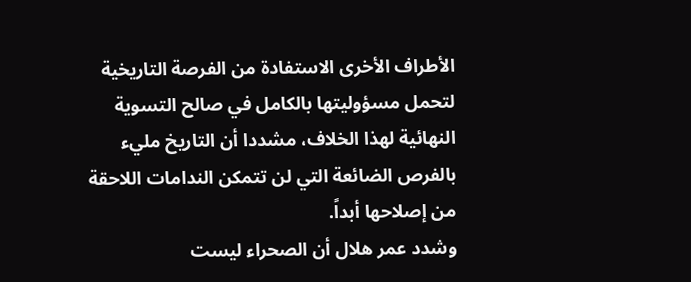الأطراف الأخرى الاستفادة من الفرصة التاريخية لتحمل مسؤوليتها بالكامل في صالح التسوية النهائية لهذا الخلاف، مشددا أن التاريخ مليء بالفرص الضائعة التي لن تتمكن الندامات اللاحقة من إصلاحها أبداً.
وشدد عمر هلال أن الصحراء ليست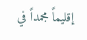إقليماً مجمداً في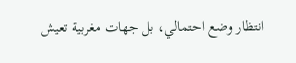انتظار وضع احتمالي، بل جهات مغربية تعيش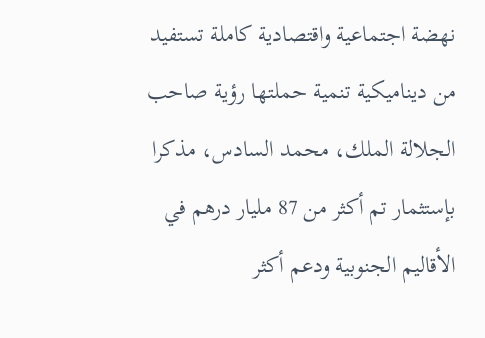نهضة اجتماعية واقتصادية كاملة تستفيد من ديناميكية تنمية حملتها رؤية صاحب الجلالة الملك، محمد السادس، مذكرا بإستثمار تم أكثر من 87 مليار درهم في الأقاليم الجنوبية ودعم أكثر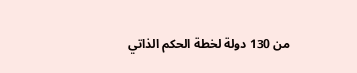من 130 دولة لخطة الحكم الذاتي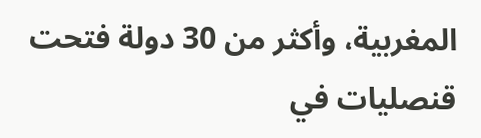المغربية، وأكثر من 30 دولة فتحت قنصليات في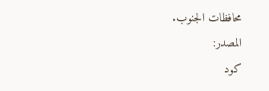محافظات الجنوب.
المصدر:
كود